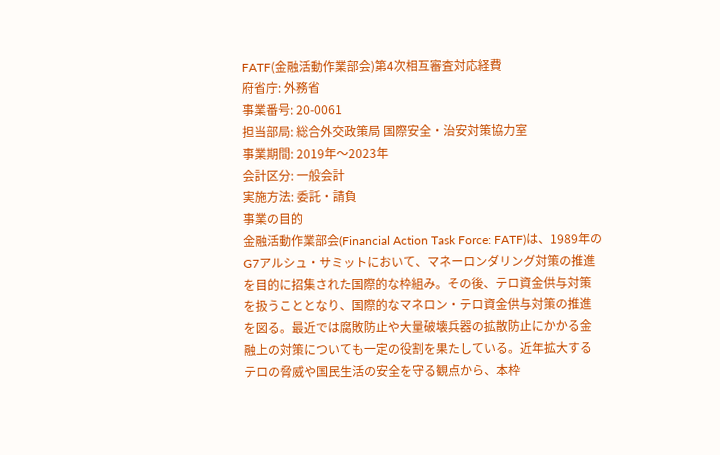FATF(金融活動作業部会)第4次相互審査対応経費
府省庁: 外務省
事業番号: 20-0061
担当部局: 総合外交政策局 国際安全・治安対策協力室
事業期間: 2019年〜2023年
会計区分: 一般会計
実施方法: 委託・請負
事業の目的
金融活動作業部会(Financial Action Task Force: FATF)は、1989年のG7アルシュ・サミットにおいて、マネーロンダリング対策の推進を目的に招集された国際的な枠組み。その後、テロ資金供与対策を扱うこととなり、国際的なマネロン・テロ資金供与対策の推進を図る。最近では腐敗防止や大量破壊兵器の拡散防止にかかる金融上の対策についても一定の役割を果たしている。近年拡大するテロの脅威や国民生活の安全を守る観点から、本枠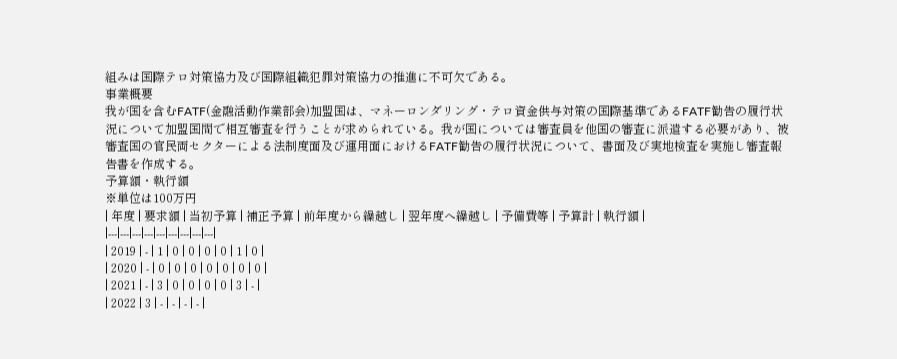組みは国際テロ対策協力及び国際組織犯罪対策協力の推進に不可欠である。
事業概要
我が国を含むFATF(金融活動作業部会)加盟国は、マネーロンダリング・テロ資金供与対策の国際基準であるFATF勧告の履行状況について加盟国間で相互審査を行うことが求められている。我が国については審査員を他国の審査に派遣する必要があり、被審査国の官民両セクターによる法制度面及び運用面におけるFATF勧告の履行状況について、書面及び実地検査を実施し審査報告書を作成する。
予算額・執行額
※単位は100万円
| 年度 | 要求額 | 当初予算 | 補正予算 | 前年度から繰越し | 翌年度へ繰越し | 予備費等 | 予算計 | 執行額 |
|---|---|---|---|---|---|---|---|---|
| 2019 | - | 1 | 0 | 0 | 0 | 0 | 1 | 0 |
| 2020 | - | 0 | 0 | 0 | 0 | 0 | 0 | 0 |
| 2021 | - | 3 | 0 | 0 | 0 | 0 | 3 | - |
| 2022 | 3 | - | - | - | - |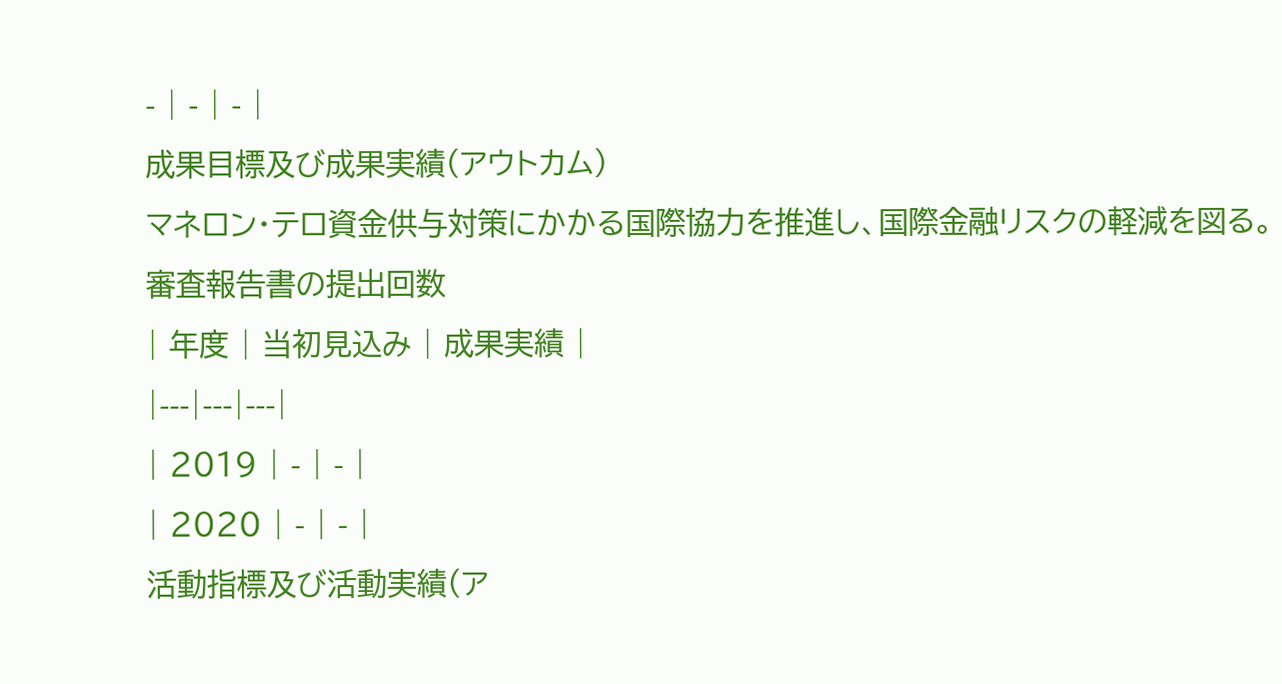- | - | - |
成果目標及び成果実績(アウトカム)
マネロン・テロ資金供与対策にかかる国際協力を推進し、国際金融リスクの軽減を図る。
審査報告書の提出回数
| 年度 | 当初見込み | 成果実績 |
|---|---|---|
| 2019 | - | - |
| 2020 | - | - |
活動指標及び活動実績(ア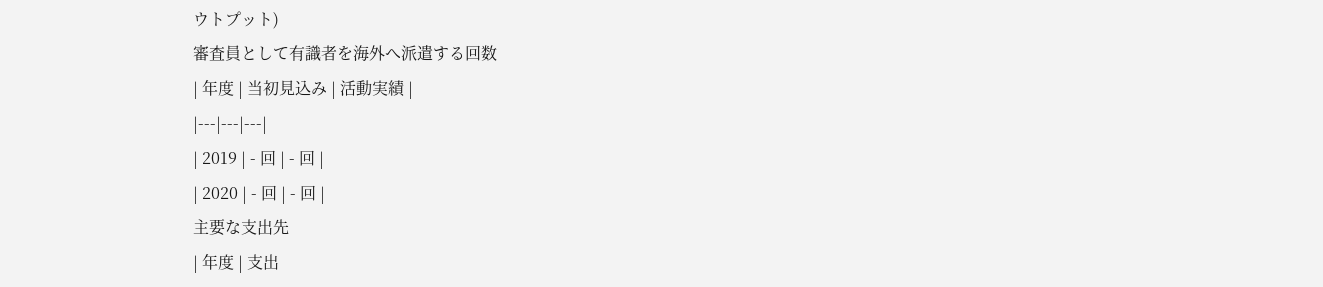ウトプット)
審査員として有識者を海外へ派遣する回数
| 年度 | 当初見込み | 活動実績 |
|---|---|---|
| 2019 | - 回 | - 回 |
| 2020 | - 回 | - 回 |
主要な支出先
| 年度 | 支出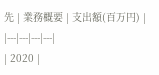先 | 業務概要 | 支出額(百万円) |
|---|---|---|---|
| 2020 |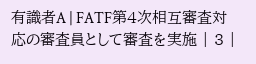有識者A | FATF第4次相互審査対応の審査員として審査を実施 | 3 |